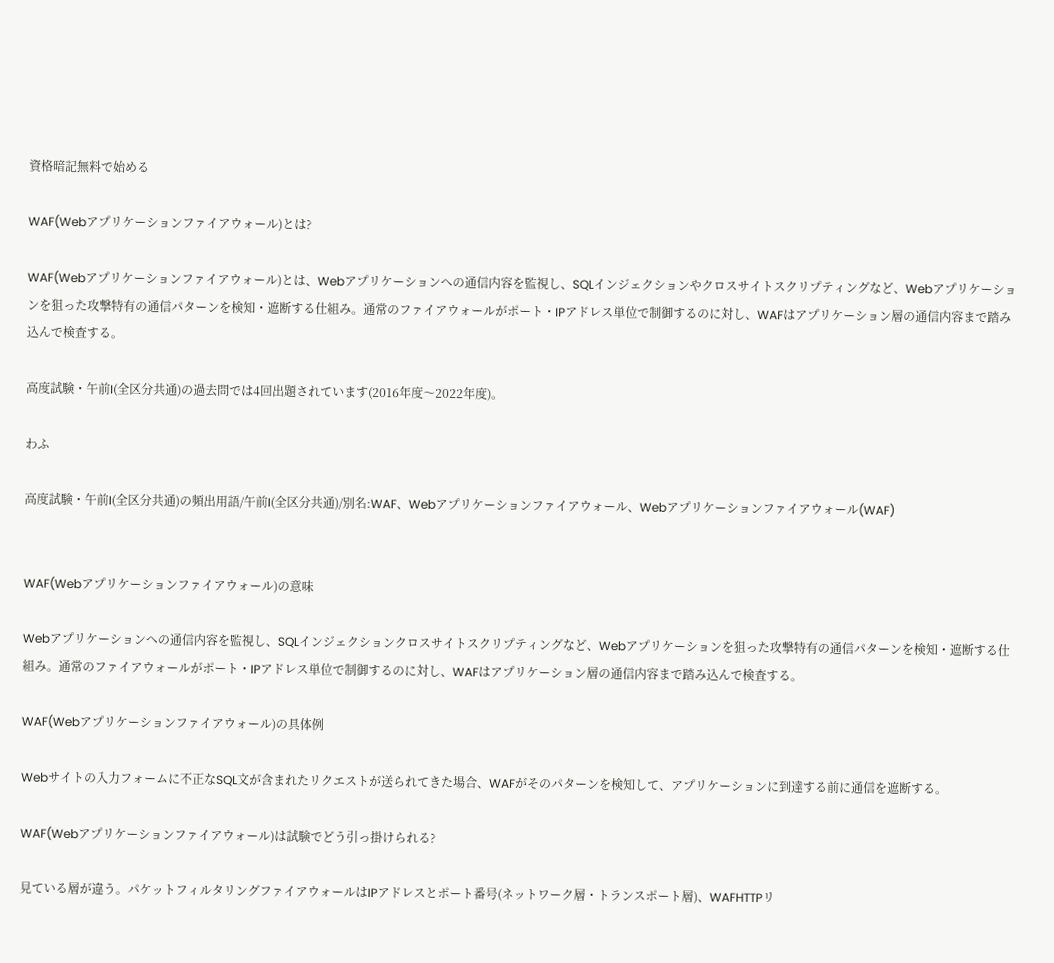資格暗記無料で始める

WAF(Webアプリケーションファイアウォール)とは?

WAF(Webアプリケーションファイアウォール)とは、Webアプリケーションへの通信内容を監視し、SQLインジェクションやクロスサイトスクリプティングなど、Webアプリケーションを狙った攻撃特有の通信パターンを検知・遮断する仕組み。通常のファイアウォールがポート・IPアドレス単位で制御するのに対し、WAFはアプリケーション層の通信内容まで踏み込んで検査する。

高度試験・午前I(全区分共通)の過去問では4回出題されています(2016年度〜2022年度)。

わふ

高度試験・午前I(全区分共通)の頻出用語/午前I(全区分共通)/別名:WAF、Webアプリケーションファイアウォール、Webアプリケーションファイアウォール(WAF)


WAF(Webアプリケーションファイアウォール)の意味

Webアプリケーションへの通信内容を監視し、SQLインジェクションクロスサイトスクリプティングなど、Webアプリケーションを狙った攻撃特有の通信パターンを検知・遮断する仕組み。通常のファイアウォールがポート・IPアドレス単位で制御するのに対し、WAFはアプリケーション層の通信内容まで踏み込んで検査する。

WAF(Webアプリケーションファイアウォール)の具体例

Webサイトの入力フォームに不正なSQL文が含まれたリクエストが送られてきた場合、WAFがそのパターンを検知して、アプリケーションに到達する前に通信を遮断する。

WAF(Webアプリケーションファイアウォール)は試験でどう引っ掛けられる?

見ている層が違う。パケットフィルタリングファイアウォールはIPアドレスとポート番号(ネットワーク層・トランスポート層)、WAFHTTPリ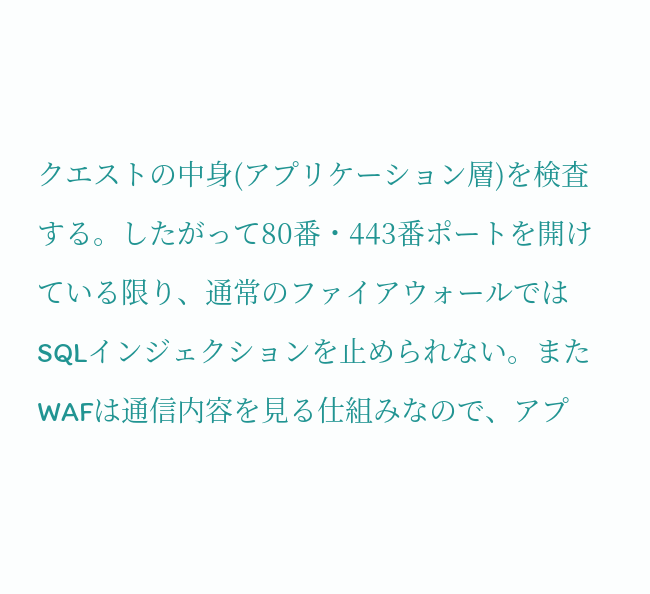クエストの中身(アプリケーション層)を検査する。したがって80番・443番ポートを開けている限り、通常のファイアウォールではSQLインジェクションを止められない。またWAFは通信内容を見る仕組みなので、アプ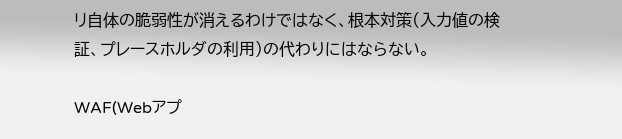リ自体の脆弱性が消えるわけではなく、根本対策(入力値の検証、プレースホルダの利用)の代わりにはならない。

WAF(Webアプ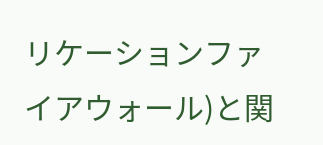リケーションファイアウォール)と関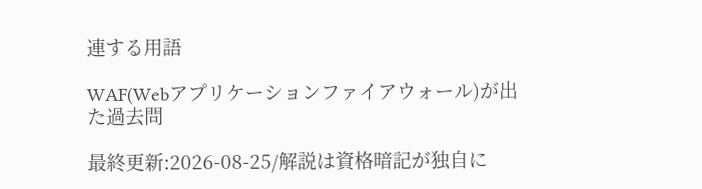連する用語

WAF(Webアプリケーションファイアウォール)が出た過去問

最終更新:2026-08-25/解説は資格暗記が独自に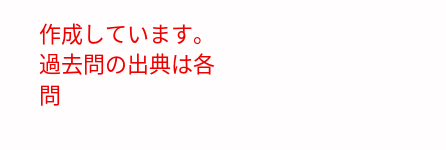作成しています。 過去問の出典は各問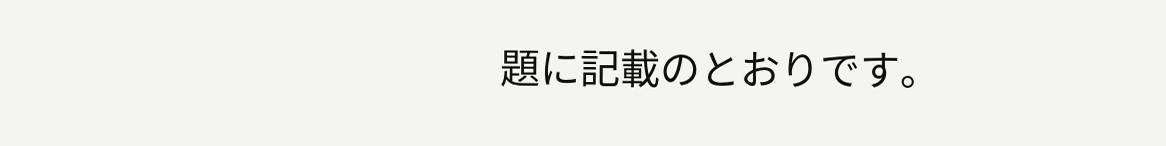題に記載のとおりです。